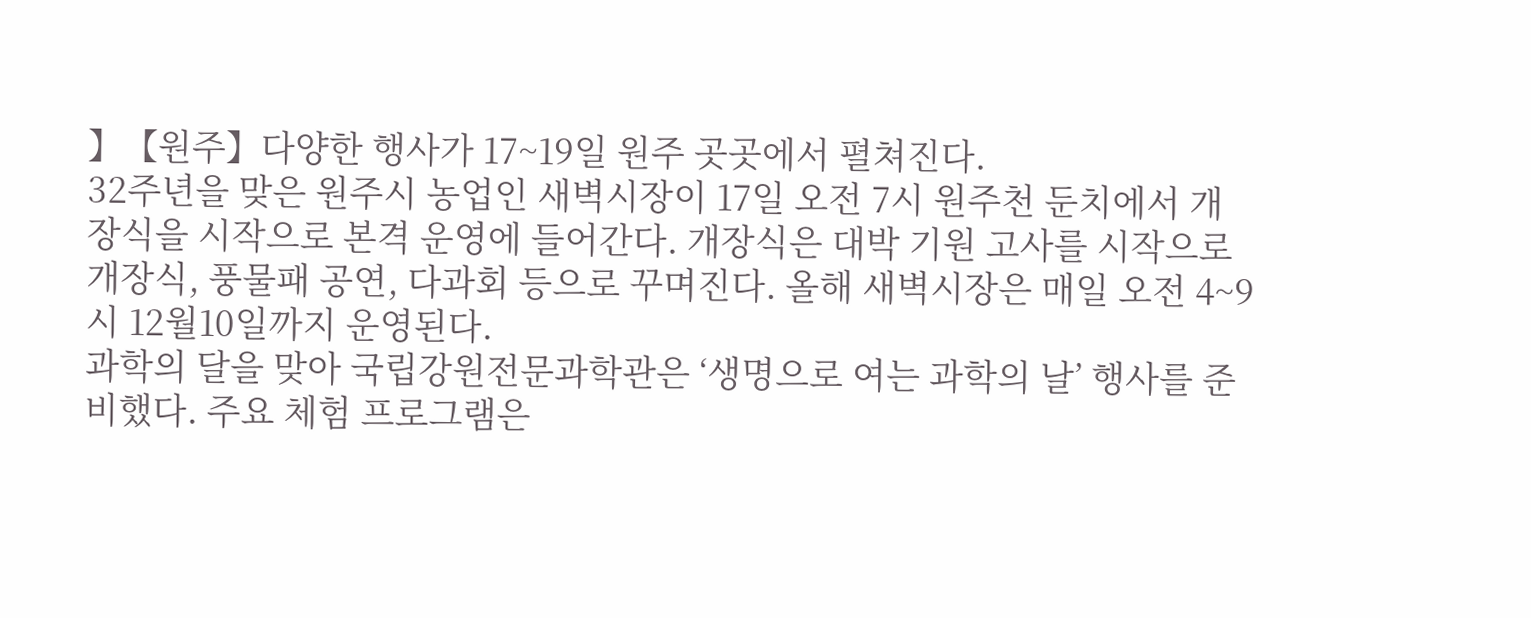】【원주】다양한 행사가 17~19일 원주 곳곳에서 펼쳐진다.
32주년을 맞은 원주시 농업인 새벽시장이 17일 오전 7시 원주천 둔치에서 개장식을 시작으로 본격 운영에 들어간다. 개장식은 대박 기원 고사를 시작으로 개장식, 풍물패 공연, 다과회 등으로 꾸며진다. 올해 새벽시장은 매일 오전 4~9시 12월10일까지 운영된다.
과학의 달을 맞아 국립강원전문과학관은 ‘생명으로 여는 과학의 날’ 행사를 준비했다. 주요 체험 프로그램은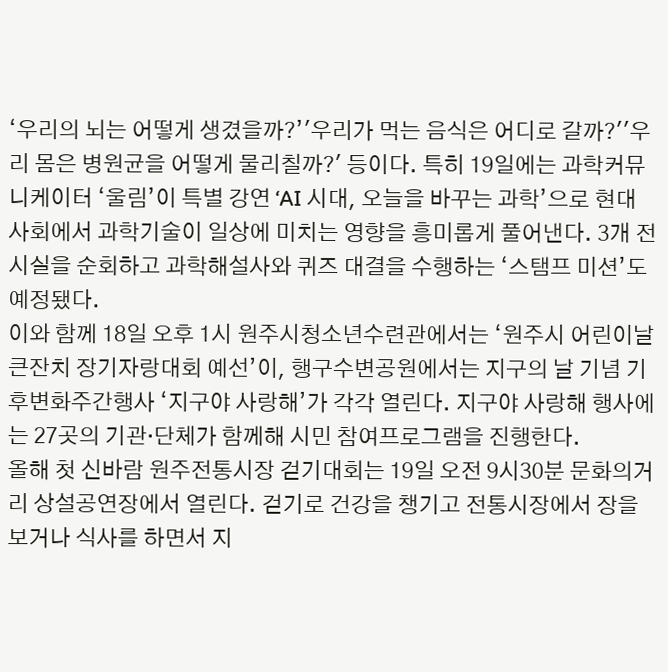‘우리의 뇌는 어떻게 생겼을까?’'우리가 먹는 음식은 어디로 갈까?''우리 몸은 병원균을 어떻게 물리칠까?' 등이다. 특히 19일에는 과학커뮤니케이터 ‘울림’이 특별 강연 ‘AI 시대, 오늘을 바꾸는 과학’으로 현대 사회에서 과학기술이 일상에 미치는 영향을 흥미롭게 풀어낸다. 3개 전시실을 순회하고 과학해설사와 퀴즈 대결을 수행하는 ‘스탬프 미션’도 예정됐다.
이와 함께 18일 오후 1시 원주시청소년수련관에서는 ‘원주시 어린이날 큰잔치 장기자랑대회 예선’이, 행구수변공원에서는 지구의 날 기념 기후변화주간행사 ‘지구야 사랑해’가 각각 열린다. 지구야 사랑해 행사에는 27곳의 기관·단체가 함께해 시민 참여프로그램을 진행한다.
올해 첫 신바람 원주전통시장 걷기대회는 19일 오전 9시30분 문화의거리 상설공연장에서 열린다. 걷기로 건강을 챙기고 전통시장에서 장을 보거나 식사를 하면서 지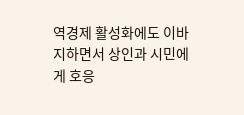역경제 활성화에도 이바지하면서 상인과 시민에게 호응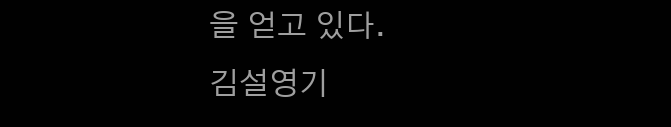을 얻고 있다.
김설영기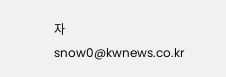자 snow0@kwnews.co.kr